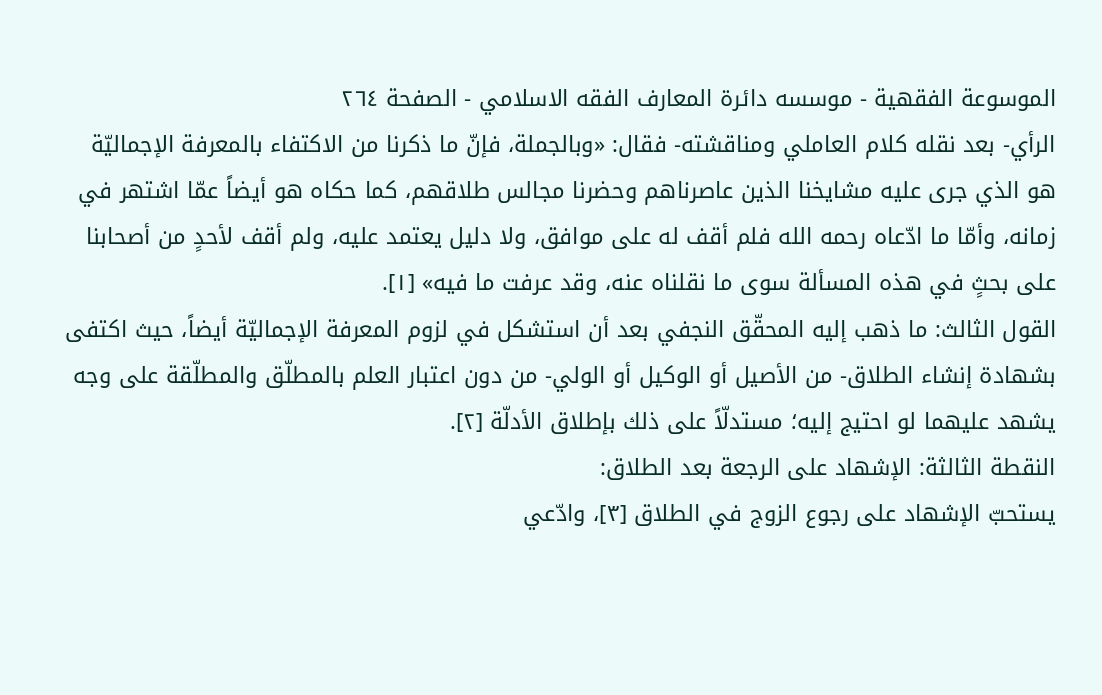الموسوعة الفقهية - موسسه دائرة المعارف الفقه الاسلامي - الصفحة ٢٦٤
الرأي- بعد نقله كلام العاملي ومناقشته- فقال: «وبالجملة، فإنّ ما ذكرنا من الاكتفاء بالمعرفة الإجماليّة هو الذي جرى عليه مشايخنا الذين عاصرناهم وحضرنا مجالس طلاقهم، كما حكاه هو أيضاً عمّا اشتهر في زمانه، وأمّا ما ادّعاه رحمه الله فلم أقف له على موافق، ولا دليل يعتمد عليه، ولم أقف لأحدٍ من أصحابنا على بحثٍ في هذه المسألة سوى ما نقلناه عنه، وقد عرفت ما فيه» [١].
القول الثالث: ما ذهب إليه المحقّق النجفي بعد أن استشكل في لزوم المعرفة الإجماليّة أيضاً، حيث اكتفى بشهادة إنشاء الطلاق- من الأصيل أو الوكيل أو الولي- من دون اعتبار العلم بالمطلّق والمطلّقة على وجه يشهد عليهما لو احتيج إليه؛ مستدلّاً على ذلك بإطلاق الأدلّة [٢].
النقطة الثالثة: الإشهاد على الرجعة بعد الطلاق:
يستحبّ الإشهاد على رجوع الزوج في الطلاق [٣]، وادّعي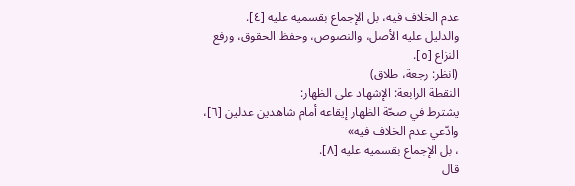عدم الخلاف فيه، بل الإجماع بقسميه عليه [٤].
والدليل عليه الأصل، والنصوص، وحفظ الحقوق، ورفع النزاع [٥].
(انظر: رجعة، طلاق)
النقطة الرابعة: الإشهاد على الظهار:
يشترط في صحّة الظهار إيقاعه أمام شاهدين عدلين [٦]، وادّعي عدم الخلاف فيه»
، بل الإجماع بقسميه عليه [٨].
قال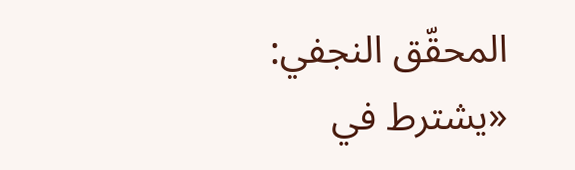المحقّق النجفي: «يشترط في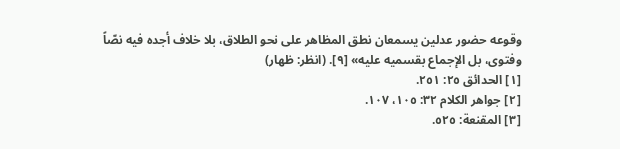وقوعه حضور عدلين يسمعان نطق المظاهر على نحو الطلاق، بلا خلاف أجده فيه نصّاً وفتوى، بل الإجماع بقسميه عليه» [٩]. (انظر: ظهار)
[١] الحدائق ٢٥: ٢٥١.
[٢] جواهر الكلام ٣٢: ١٠٥، ١٠٧.
[٣] المقنعة: ٥٢٥.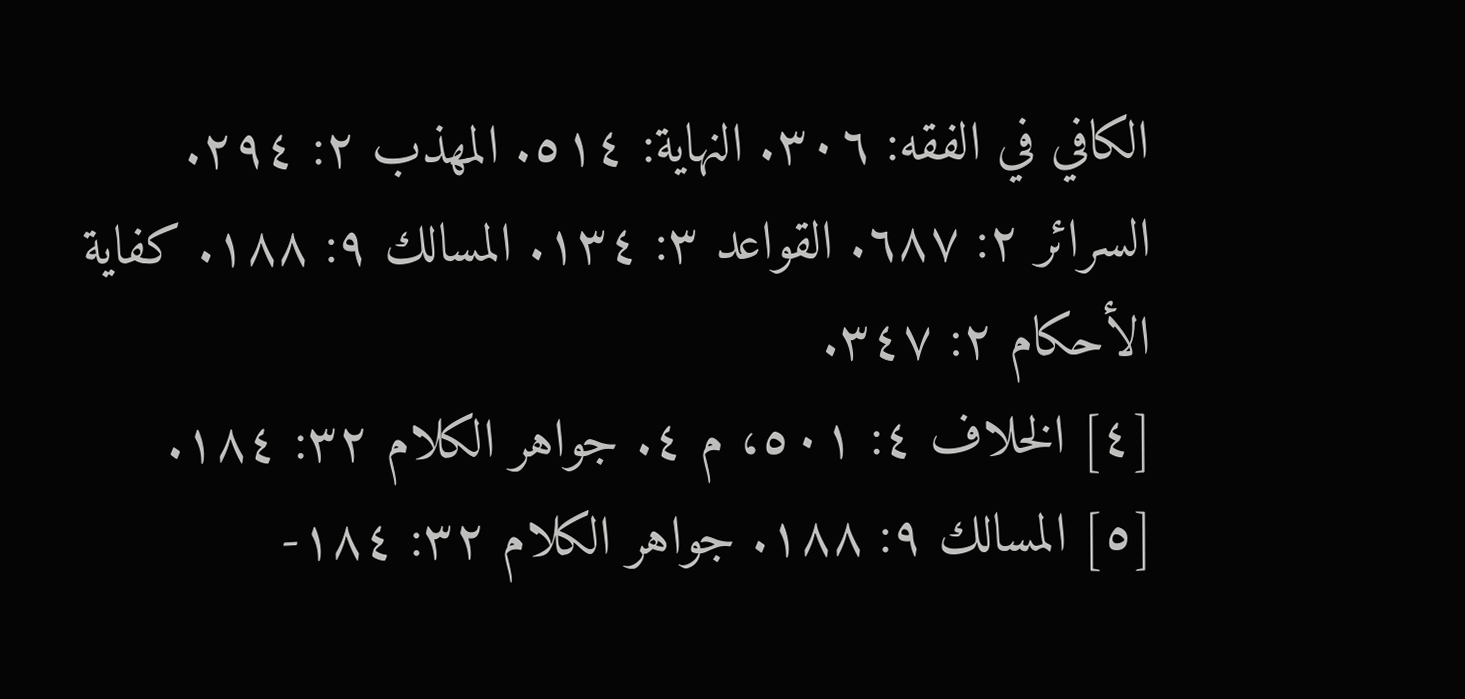الكافي في الفقه: ٣٠٦. النهاية: ٥١٤. المهذب ٢: ٢٩٤. السرائر ٢: ٦٨٧. القواعد ٣: ١٣٤. المسالك ٩: ١٨٨. كفاية الأحكام ٢: ٣٤٧.
[٤] الخلاف ٤: ٥٠١، م ٤. جواهر الكلام ٣٢: ١٨٤.
[٥] المسالك ٩: ١٨٨. جواهر الكلام ٣٢: ١٨٤-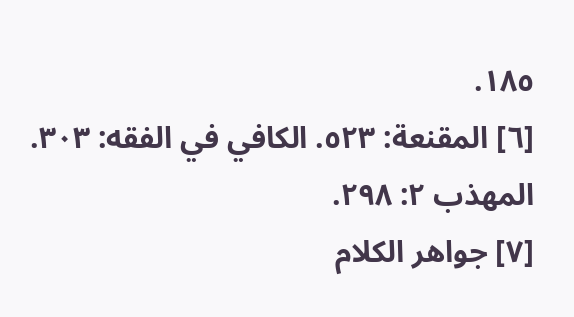١٨٥.
[٦] المقنعة: ٥٢٣. الكافي في الفقه: ٣٠٣. المهذب ٢: ٢٩٨.
[٧] جواهر الكلام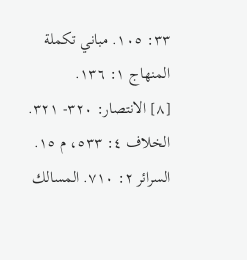٣٣: ١٠٥. مباني تكملة المنهاج ١: ١٣٦.
[٨] الانتصار: ٣٢٠- ٣٢١. الخلاف ٤: ٥٣٣، م ١٥. السرائر ٢: ٧١٠. المسالك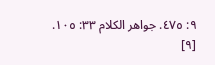٩: ٤٧٥. جواهر الكلام ٣٣: ١٠٥.
[٩]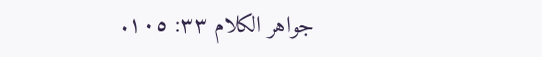جواهر الكلام ٣٣: ١٠٥.